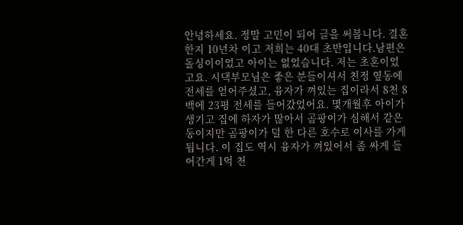안녕하세요. 정말 고민이 되어 글을 써봅니다. 결혼한지 10년차 이고 저희는 40대 초반입니다.남편은 돌싱이이었고 아이는 없었습니다. 저는 초혼이었고요. 시댁부모님은 좋은 분들이셔서 친정 옆동에 전세를 얻어주셨고, 융자가 껴있는 집이라서 8천 8백에 23평 전세를 들어갔었어요. 몇개월후 아이가 생기고 집에 하자가 많아서 곰팡이가 심해서 같은 동이지만 곰팡이가 덜 한 다른 호수로 이사를 가게 됩니다. 이 집도 역시 융자가 껴있어서 좀 싸게 들어간게 1억 천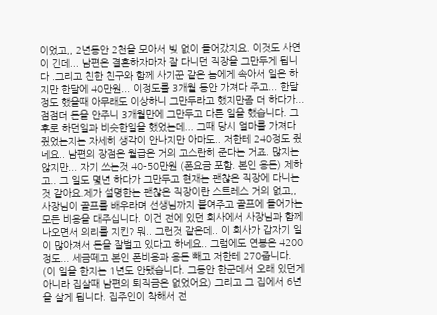이었고,, 2년동안 2천을 모아서 빚 없이 들어갔지요. 이것도 사연이 긴데... 남편은 결혼하자마자 잘 다니던 직장을 그만두게 됩니다 .그리고 친한 친구와 함께 사기꾼 같은 놈에게 속아서 일은 하지만 한달에 40만원... 이정도를 3개월 동안 가져다 주고... 한달 정도 했을때 아무래도 이상하니 그만두라고 했지만좀 더 하다가... 점점더 돈을 안주니 3개월만에 그만두고 다른 일을 했습니다. 그후로 하던일과 비슷한일을 했었는데... 그때 당시 얼마를 가져다 줬었는지는 자세히 생각이 안나지만 아마도.. 저한테 240정도 줬네요.. 남편의 장점은 월급은 거의 고스란히 준다는 거죠. 많지는 않지만... 자기 쓰는것 40-50만원 (폰요금 포함. 본인 용돈) 제하고.. 그 일도 몇년 하다가 그만두고 현재는 괜찮은 직장에 다니는것 같아요.제가 설명한는 괜찮은 직장이란 스트레스 거의 없고,, 사장님이 골프를 배우라며 선생님까지 붙여주고 골프에 들어가는 모든 비용을 대주십니다. 이건 전에 있던 회사에서 사장님과 함께 나오면서 의리를 지킨? 뭐.. 그런것 같은데.. 이 회사가 갑자기 일이 많아져서 돈을 잘벌고 있다고 하네요.. 그럼에도 연봉은 4200정도... 세금떼고 본인 폰비용과 용돈 빼고 저한테 270줍니다. (이 일을 한지는 1년도 안됐습니다. 그동안 한군데서 오래 있던게 아니라 집살때 남편의 퇴직금은 없었어요) 그리고 그 집에서 6년을 살게 됩니다. 집주인이 착해서 전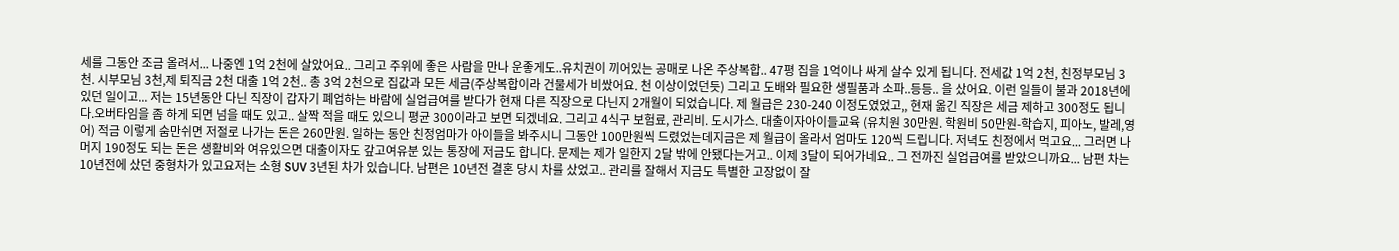세를 그동안 조금 올려서... 나중엔 1억 2천에 살았어요.. 그리고 주위에 좋은 사람을 만나 운좋게도..유치권이 끼어있는 공매로 나온 주상복합.. 47평 집을 1억이나 싸게 살수 있게 됩니다. 전세값 1억 2천, 친정부모님 3천. 시부모님 3천,제 퇴직금 2천 대출 1억 2천.. 총 3억 2천으로 집값과 모든 세금(주상복합이라 건물세가 비쌌어요. 천 이상이었던듯) 그리고 도배와 필요한 생필품과 소파..등등.. 을 샀어요. 이런 일들이 불과 2018년에 있던 일이고... 저는 15년동안 다닌 직장이 갑자기 폐업하는 바람에 실업급여를 받다가 현재 다른 직장으로 다닌지 2개월이 되었습니다. 제 월급은 230-240 이정도였었고,, 현재 옮긴 직장은 세금 제하고 300정도 됩니다.오버타임을 좀 하게 되면 넘을 때도 있고.. 살짝 적을 때도 있으니 평균 300이라고 보면 되겠네요. 그리고 4식구 보험료, 관리비. 도시가스. 대출이자아이들교육 (유치원 30만원. 학원비 50만원-학습지, 피아노, 발레,영어) 적금 이렇게 숨만쉬면 저절로 나가는 돈은 260만원. 일하는 동안 친정엄마가 아이들을 봐주시니 그동안 100만원씩 드렸었는데지금은 제 월급이 올라서 엄마도 120씩 드립니다. 저녁도 친정에서 먹고요... 그러면 나머지 190정도 되는 돈은 생활비와 여유있으면 대출이자도 갚고여유분 있는 통장에 저금도 합니다. 문제는 제가 일한지 2달 밖에 안됐다는거고.. 이제 3달이 되어가네요.. 그 전까진 실업급여를 받았으니까요... 남편 차는 10년전에 샀던 중형차가 있고요저는 소형 SUV 3년된 차가 있습니다. 남편은 10년전 결혼 당시 차를 샀었고.. 관리를 잘해서 지금도 특별한 고장없이 잘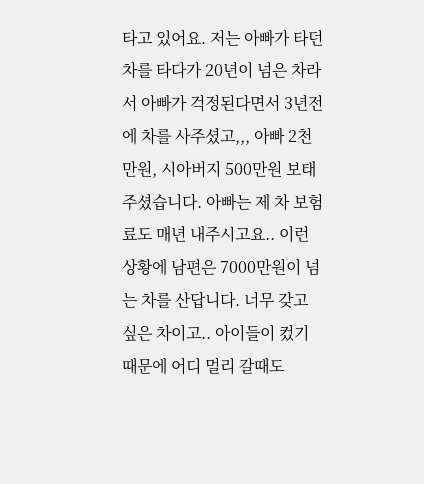타고 있어요. 저는 아빠가 타던차를 타다가 20년이 넘은 차라서 아빠가 걱정된다면서 3년전에 차를 사주셨고,,, 아빠 2천만원, 시아버지 500만원 보태주셨습니다. 아빠는 제 차 보험료도 매년 내주시고요.. 이런 상황에 남편은 7000만원이 넘는 차를 산답니다. 너무 갖고 싶은 차이고.. 아이들이 컸기 때문에 어디 멀리 갈때도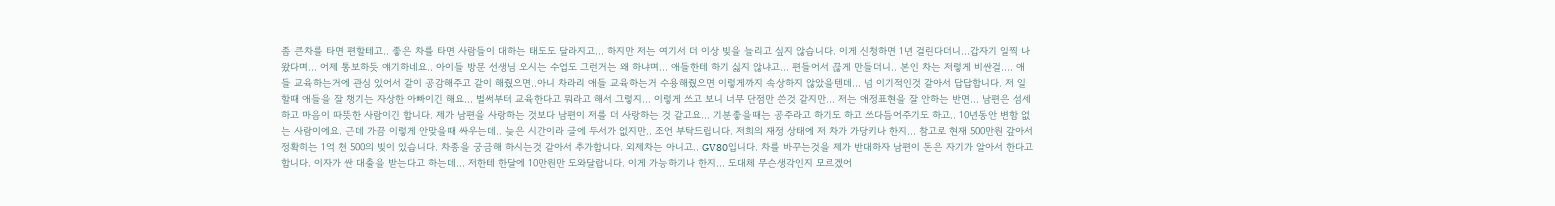좀 큰차를 타면 편할테고.. 좋은 차를 타면 사람들이 대하는 태도도 달라지고... 하지만 저는 여기서 더 이상 빚을 늘리고 싶지 않습니다. 이게 신청하면 1년 걸린다더니...갑자기 일찍 나왔다며... 어제 통보하듯 얘기하네요.. 아이들 방문 선생님 오시는 수업도 그런거는 왜 하냐며... 애들한테 하기 싫지 않냐고... 편들어서 끊게 만들더니.. 본인 차는 저렇게 비싼걸.... 애들 교육하는거에 관심 있어서 같이 공감해주고 같이 해줬으면..아니 차라리 애들 교육하는거 수용해줬으면 이렇게까지 속상하지 않았을텐데... 넘 이기적인것 같아서 답답합니다. 저 일할때 애들을 잘 챙기는 자상한 아빠이긴 해요... 벌써부터 교육한다고 뭐라고 해서 그렇지... 이렇게 쓰고 보니 너무 단점만 쓴것 같지만... 저는 애정표현을 잘 안하는 반면... 남편은 섬세하고 마음이 따뜻한 사람이긴 합니다. 제가 남편을 사랑하는 것보다 남편이 저를 더 사랑하는 것 같고요... 기분좋을때는 공주라고 하기도 하고 쓰다듬어주기도 하고.. 10년동안 변함 없는 사람이에요. 근데 가끔 이렇게 안맞을때 싸우는데.. 늦은 시간이라 글에 두서가 없지만.. 조언 부탁드립니다. 저희의 재정 상태에 저 차가 가당키나 한지... 참고로 현재 500만원 갚아서 정확히는 1억 천 500의 빚이 있습니다. 차종을 궁금해 하시는것 같아서 추가합니다. 외제차는 아니고.. GV80입니다. 차를 바꾸는것을 제가 반대하자 남편이 돈은 자기가 알아서 한다고 합니다. 이자가 싼 대출을 받는다고 하는데... 저한테 한달에 10만원만 도와달랍니다. 이게 가능하기나 한지... 도대체 무슨생각인지 모르겠어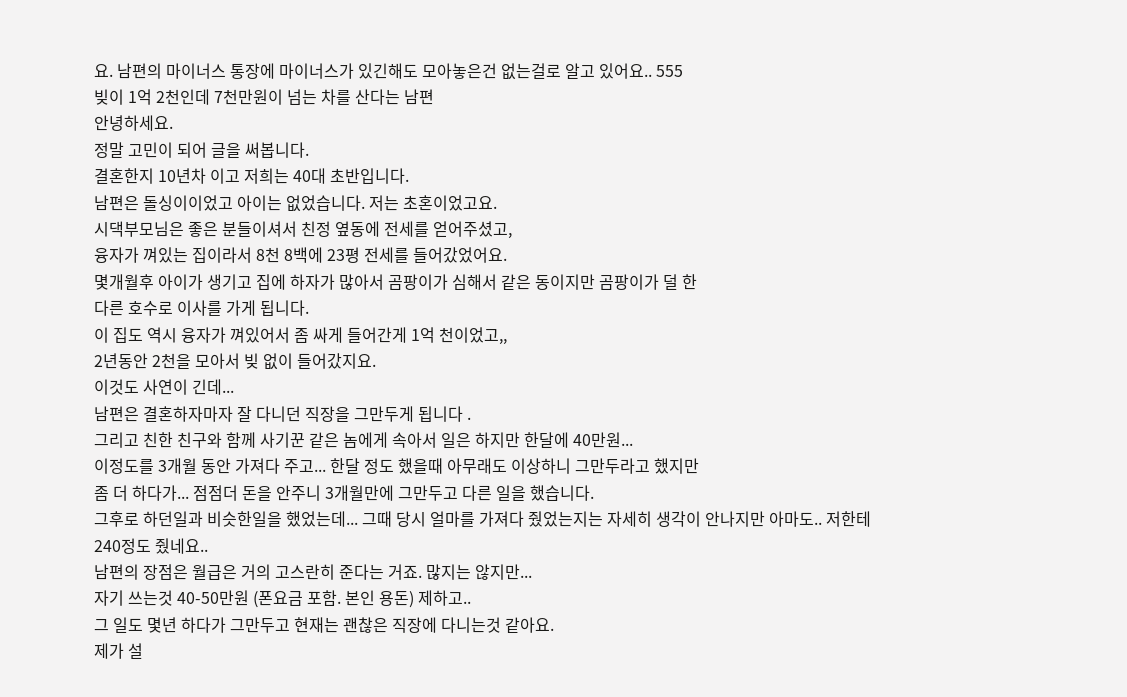요. 남편의 마이너스 통장에 마이너스가 있긴해도 모아놓은건 없는걸로 알고 있어요.. 555
빚이 1억 2천인데 7천만원이 넘는 차를 산다는 남편
안녕하세요.
정말 고민이 되어 글을 써봅니다.
결혼한지 10년차 이고 저희는 40대 초반입니다.
남편은 돌싱이이었고 아이는 없었습니다. 저는 초혼이었고요.
시댁부모님은 좋은 분들이셔서 친정 옆동에 전세를 얻어주셨고,
융자가 껴있는 집이라서 8천 8백에 23평 전세를 들어갔었어요.
몇개월후 아이가 생기고 집에 하자가 많아서 곰팡이가 심해서 같은 동이지만 곰팡이가 덜 한
다른 호수로 이사를 가게 됩니다.
이 집도 역시 융자가 껴있어서 좀 싸게 들어간게 1억 천이었고,,
2년동안 2천을 모아서 빚 없이 들어갔지요.
이것도 사연이 긴데...
남편은 결혼하자마자 잘 다니던 직장을 그만두게 됩니다 .
그리고 친한 친구와 함께 사기꾼 같은 놈에게 속아서 일은 하지만 한달에 40만원...
이정도를 3개월 동안 가져다 주고... 한달 정도 했을때 아무래도 이상하니 그만두라고 했지만
좀 더 하다가... 점점더 돈을 안주니 3개월만에 그만두고 다른 일을 했습니다.
그후로 하던일과 비슷한일을 했었는데... 그때 당시 얼마를 가져다 줬었는지는 자세히 생각이 안나지만 아마도.. 저한테 240정도 줬네요..
남편의 장점은 월급은 거의 고스란히 준다는 거죠. 많지는 않지만...
자기 쓰는것 40-50만원 (폰요금 포함. 본인 용돈) 제하고..
그 일도 몇년 하다가 그만두고 현재는 괜찮은 직장에 다니는것 같아요.
제가 설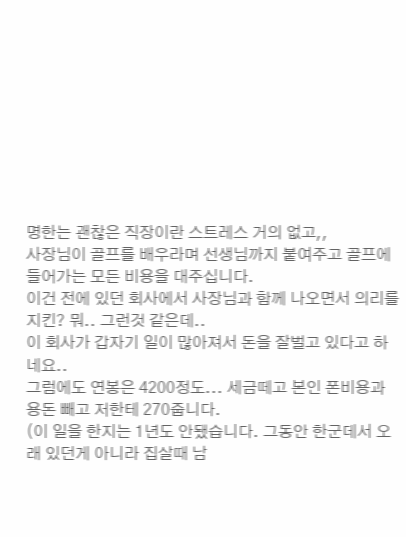명한는 괜찮은 직장이란 스트레스 거의 없고,,
사장님이 골프를 배우라며 선생님까지 붙여주고 골프에 들어가는 모든 비용을 대주십니다.
이건 전에 있던 회사에서 사장님과 함께 나오면서 의리를 지킨? 뭐.. 그런것 같은데..
이 회사가 갑자기 일이 많아져서 돈을 잘벌고 있다고 하네요..
그럼에도 연봉은 4200정도... 세금떼고 본인 폰비용과 용돈 빼고 저한테 270줍니다.
(이 일을 한지는 1년도 안됐습니다. 그동안 한군데서 오래 있던게 아니라 집살때 남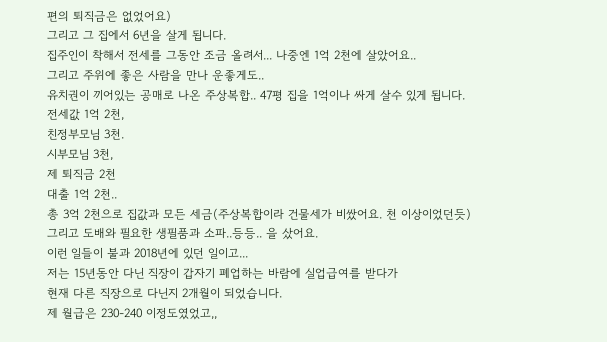편의 퇴직금은 없었어요)
그리고 그 집에서 6년을 살게 됩니다.
집주인이 착해서 전세를 그동안 조금 올려서... 나중엔 1억 2천에 살았어요..
그리고 주위에 좋은 사람을 만나 운좋게도..
유치권이 끼어있는 공매로 나온 주상복합.. 47평 집을 1억이나 싸게 살수 있게 됩니다.
전세값 1억 2천,
친정부모님 3천.
시부모님 3천,
제 퇴직금 2천
대출 1억 2천..
총 3억 2천으로 집값과 모든 세금(주상복합이라 건물세가 비쌌어요. 천 이상이었던듯)
그리고 도배와 필요한 생필품과 소파..등등.. 을 샀어요.
이런 일들이 불과 2018년에 있던 일이고...
저는 15년동안 다닌 직장이 갑자기 폐업하는 바람에 실업급여를 받다가
현재 다른 직장으로 다닌지 2개월이 되었습니다.
제 월급은 230-240 이정도였었고,,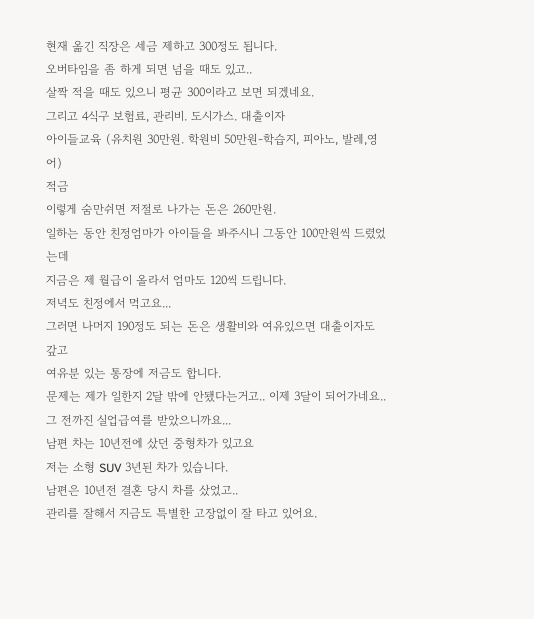현재 옮긴 직장은 세금 제하고 300정도 됩니다.
오버타임을 좀 하게 되면 넘을 때도 있고..
살짝 적을 때도 있으니 평균 300이라고 보면 되겠네요.
그리고 4식구 보험료, 관리비. 도시가스. 대출이자
아이들교육 (유치원 30만원. 학원비 50만원-학습지, 피아노, 발레,영어)
적금
이렇게 숨만쉬면 저절로 나가는 돈은 260만원.
일하는 동안 친정엄마가 아이들을 봐주시니 그동안 100만원씩 드렸었는데
지금은 제 월급이 올라서 엄마도 120씩 드립니다.
저녁도 친정에서 먹고요...
그러면 나머지 190정도 되는 돈은 생활비와 여유있으면 대출이자도 갚고
여유분 있는 통장에 저금도 합니다.
문제는 제가 일한지 2달 밖에 안됐다는거고.. 이제 3달이 되어가네요..
그 전까진 실업급여를 받았으니까요...
남편 차는 10년전에 샀던 중형차가 있고요
저는 소형 SUV 3년된 차가 있습니다.
남편은 10년전 결혼 당시 차를 샀었고..
관리를 잘해서 지금도 특별한 고장없이 잘 타고 있어요.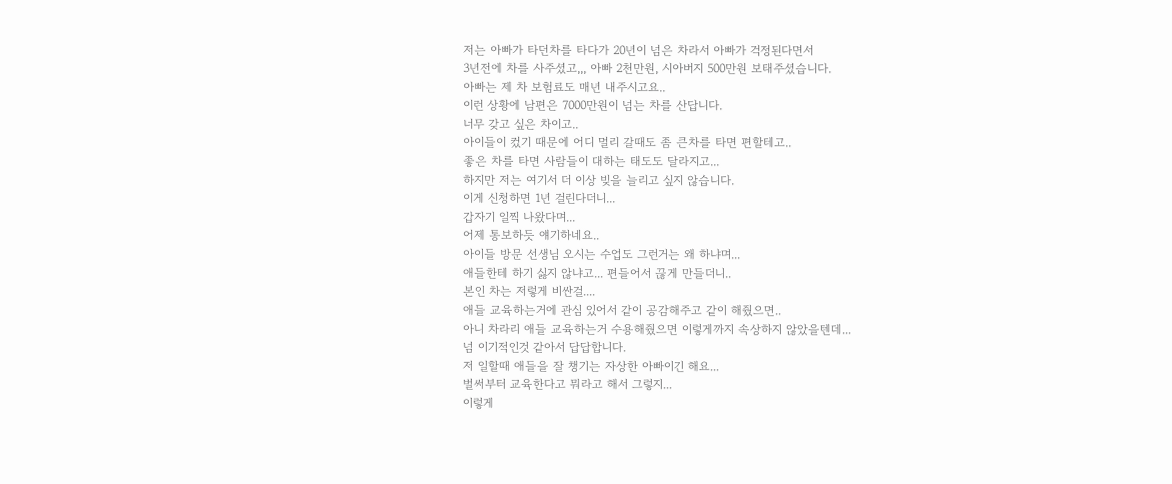저는 아빠가 타던차를 타다가 20년이 넘은 차라서 아빠가 걱정된다면서
3년전에 차를 사주셨고,,, 아빠 2천만원, 시아버지 500만원 보태주셨습니다.
아빠는 제 차 보험료도 매년 내주시고요..
이런 상황에 남편은 7000만원이 넘는 차를 산답니다.
너무 갖고 싶은 차이고..
아이들이 컸기 때문에 어디 멀리 갈때도 좀 큰차를 타면 편할테고..
좋은 차를 타면 사람들이 대하는 태도도 달라지고...
하지만 저는 여기서 더 이상 빚을 늘리고 싶지 않습니다.
이게 신청하면 1년 걸린다더니...
갑자기 일찍 나왔다며...
어제 통보하듯 얘기하네요..
아이들 방문 선생님 오시는 수업도 그런거는 왜 하냐며...
애들한테 하기 싫지 않냐고... 편들어서 끊게 만들더니..
본인 차는 저렇게 비싼걸....
애들 교육하는거에 관심 있어서 같이 공감해주고 같이 해줬으면..
아니 차라리 애들 교육하는거 수용해줬으면 이렇게까지 속상하지 않았을텐데...
넘 이기적인것 같아서 답답합니다.
저 일할때 애들을 잘 챙기는 자상한 아빠이긴 해요...
벌써부터 교육한다고 뭐라고 해서 그렇지...
이렇게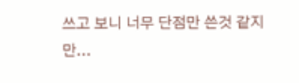쓰고 보니 너무 단점만 쓴것 같지만...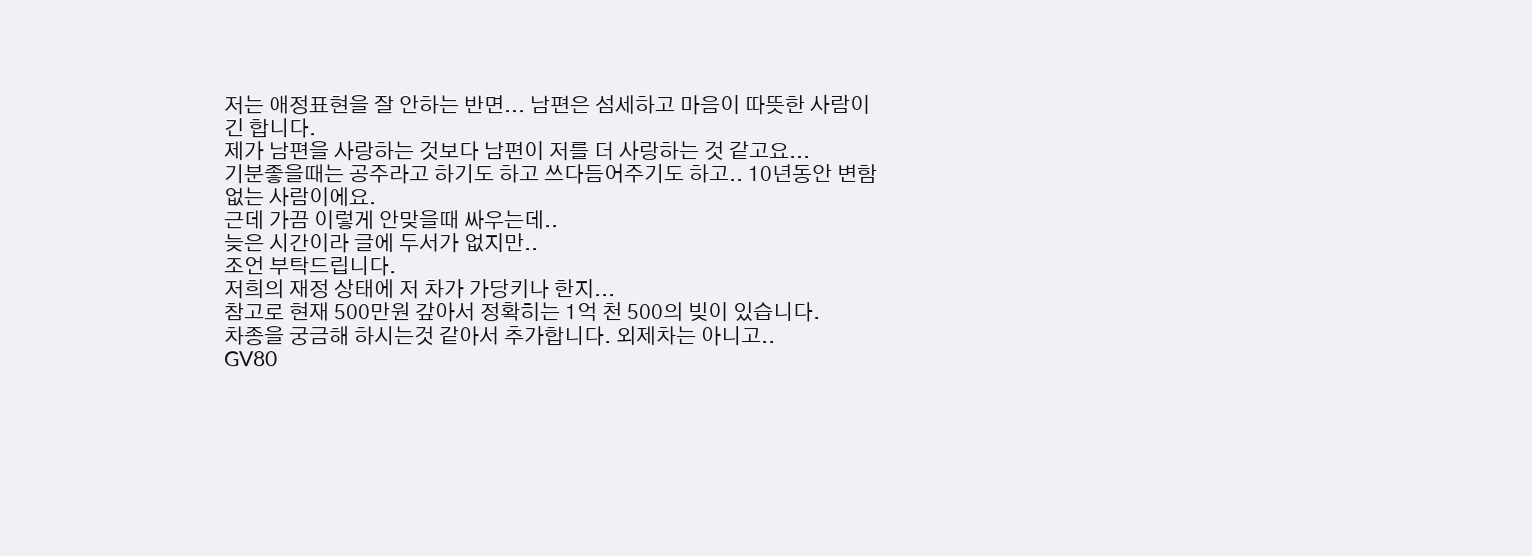저는 애정표현을 잘 안하는 반면... 남편은 섬세하고 마음이 따뜻한 사람이긴 합니다.
제가 남편을 사랑하는 것보다 남편이 저를 더 사랑하는 것 같고요...
기분좋을때는 공주라고 하기도 하고 쓰다듬어주기도 하고.. 10년동안 변함 없는 사람이에요.
근데 가끔 이렇게 안맞을때 싸우는데..
늦은 시간이라 글에 두서가 없지만..
조언 부탁드립니다.
저희의 재정 상태에 저 차가 가당키나 한지...
참고로 현재 500만원 갚아서 정확히는 1억 천 500의 빚이 있습니다.
차종을 궁금해 하시는것 같아서 추가합니다. 외제차는 아니고..
GV80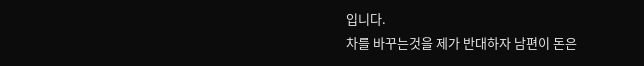입니다.
차를 바꾸는것을 제가 반대하자 남편이 돈은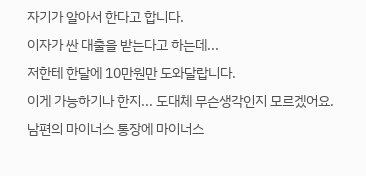자기가 알아서 한다고 합니다.
이자가 싼 대출을 받는다고 하는데...
저한테 한달에 10만원만 도와달랍니다.
이게 가능하기나 한지... 도대체 무슨생각인지 모르겠어요.
남편의 마이너스 통장에 마이너스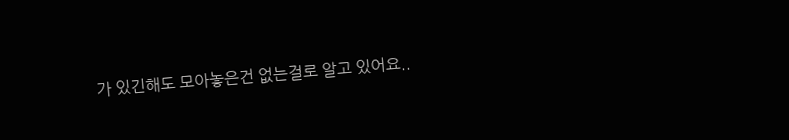가 있긴해도 모아놓은건 없는걸로 알고 있어요..